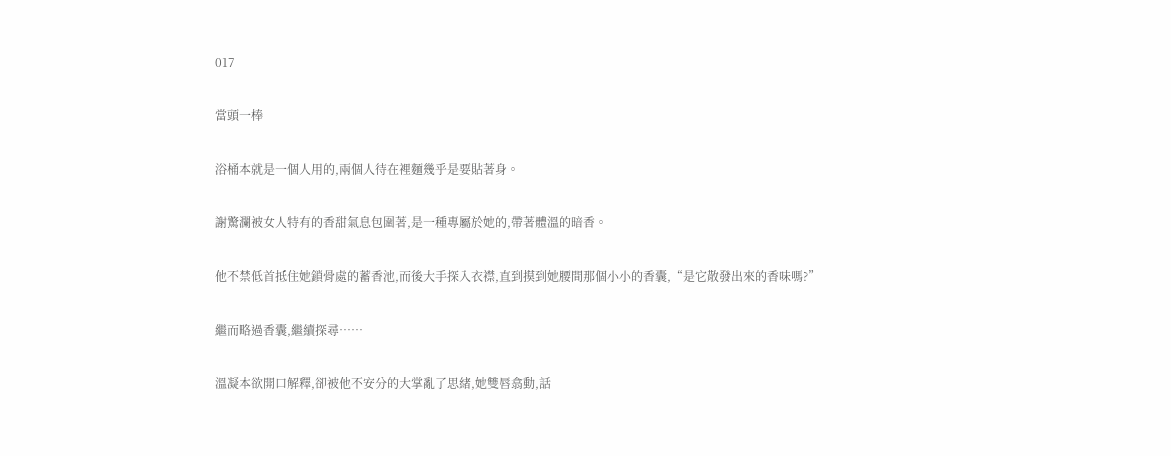017

當頭一棒

浴桶本就是一個人用的,兩個人待在裡麵幾乎是要貼著身。

謝驚瀾被女人特有的香甜氣息包圍著,是一種專屬於她的,帶著體溫的暗香。

他不禁低首抵住她鎖骨處的蓄香池,而後大手探入衣襟,直到摸到她腰間那個小小的香囊,“是它散發出來的香味嗎?”

繼而略過香囊,繼續探尋……

溫凝本欲開口解釋,卻被他不安分的大掌亂了思緒,她雙唇翕動,話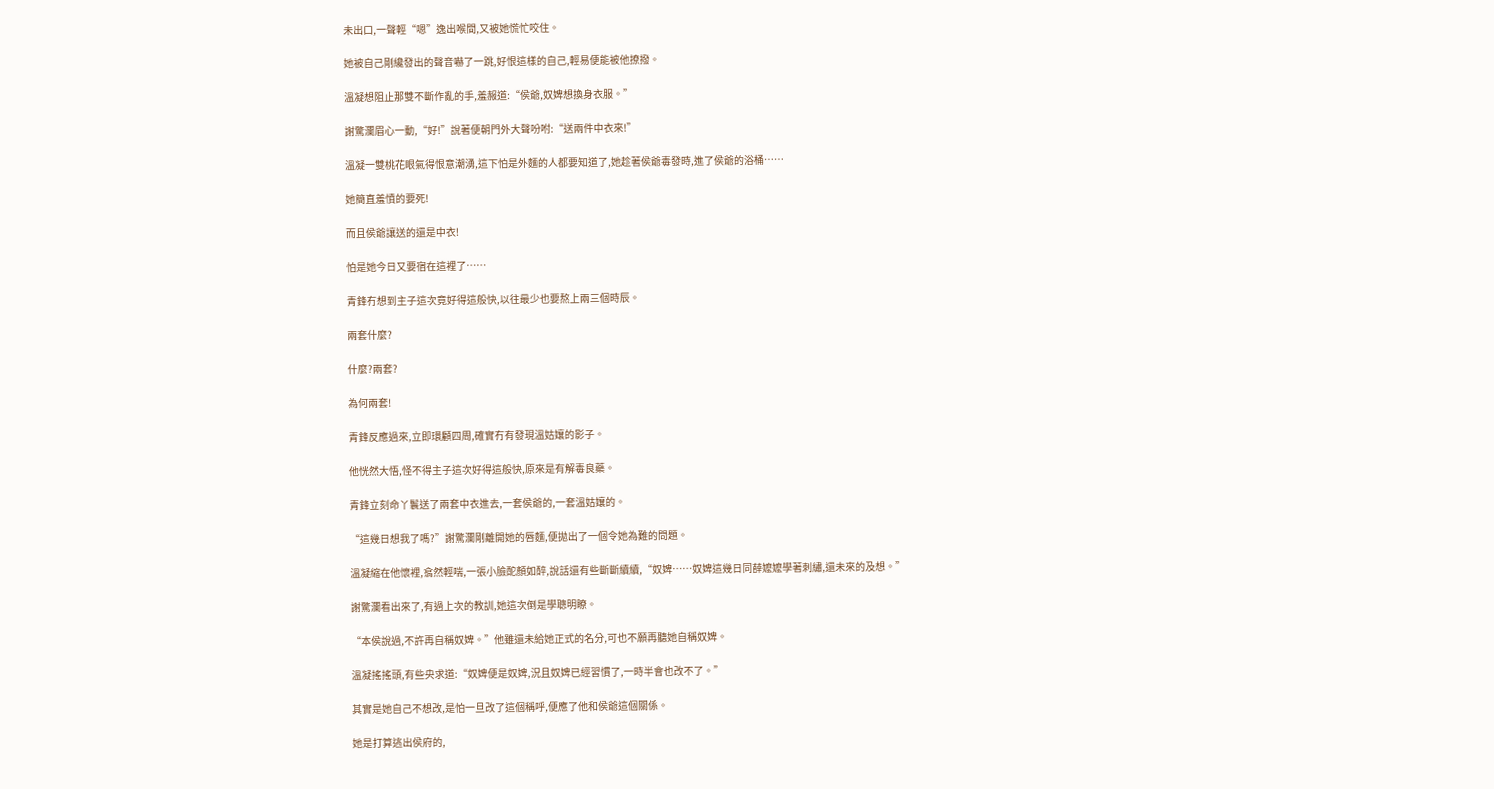未出口,一聲輕“嗯”逸出喉間,又被她慌忙咬住。

她被自己剛纔發出的聲音嚇了一跳,好恨這樣的自己,輕易便能被他撩撥。

溫凝想阻止那雙不斷作亂的手,羞赧道:“侯爺,奴婢想換身衣服。”

謝驚瀾眉心一動,“好!”說著便朝門外大聲吩咐:“送兩件中衣來!”

溫凝一雙桃花眼氣得恨意潮湧,這下怕是外麵的人都要知道了,她趁著侯爺毒發時,進了侯爺的浴桶……

她簡直羞憤的要死!

而且侯爺讓送的還是中衣!

怕是她今日又要宿在這裡了……

青鋒冇想到主子這次竟好得這般快,以往最少也要熬上兩三個時辰。

兩套什麼?

什麼?兩套?

為何兩套!

青鋒反應過來,立即環顧四周,確實冇有發現溫姑孃的影子。

他恍然大悟,怪不得主子這次好得這般快,原來是有解毒良藥。

青鋒立刻命丫鬟送了兩套中衣進去,一套侯爺的,一套溫姑孃的。

“這幾日想我了嗎?”謝驚瀾剛離開她的唇麵,便拋出了一個令她為難的問題。

溫凝縮在他懷裡,翕然輕喘,一張小臉酡顏如醉,說話還有些斷斷續續,“奴婢……奴婢這幾日同薛嬤嬤學著刺繡,還未來的及想。”

謝驚瀾看出來了,有過上次的教訓,她這次倒是學聰明瞭。

“本侯說過,不許再自稱奴婢。”他雖還未給她正式的名分,可也不願再聽她自稱奴婢。

溫凝搖搖頭,有些央求道:“奴婢便是奴婢,況且奴婢已經習慣了,一時半會也改不了。”

其實是她自己不想改,是怕一旦改了這個稱呼,便應了他和侯爺這個關係。

她是打算逃出侯府的,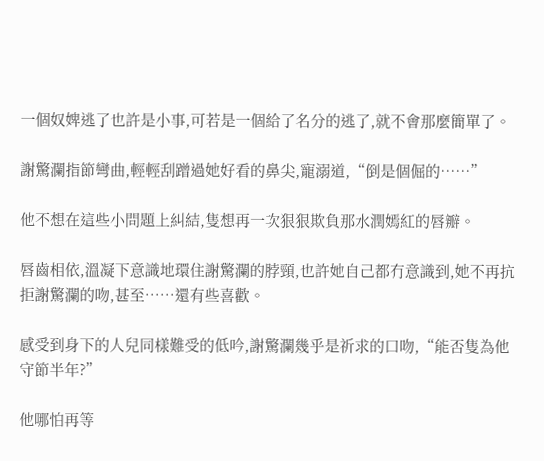一個奴婢逃了也許是小事,可若是一個給了名分的逃了,就不會那麼簡單了。

謝驚瀾指節彎曲,輕輕刮蹭過她好看的鼻尖,寵溺道,“倒是個倔的……”

他不想在這些小問題上糾結,隻想再一次狠狠欺負那水潤嫣紅的唇瓣。

唇齒相依,溫凝下意識地環住謝驚瀾的脖頸,也許她自己都冇意識到,她不再抗拒謝驚瀾的吻,甚至……還有些喜歡。

感受到身下的人兒同樣難受的低吟,謝驚瀾幾乎是祈求的口吻,“能否隻為他守節半年?”

他哪怕再等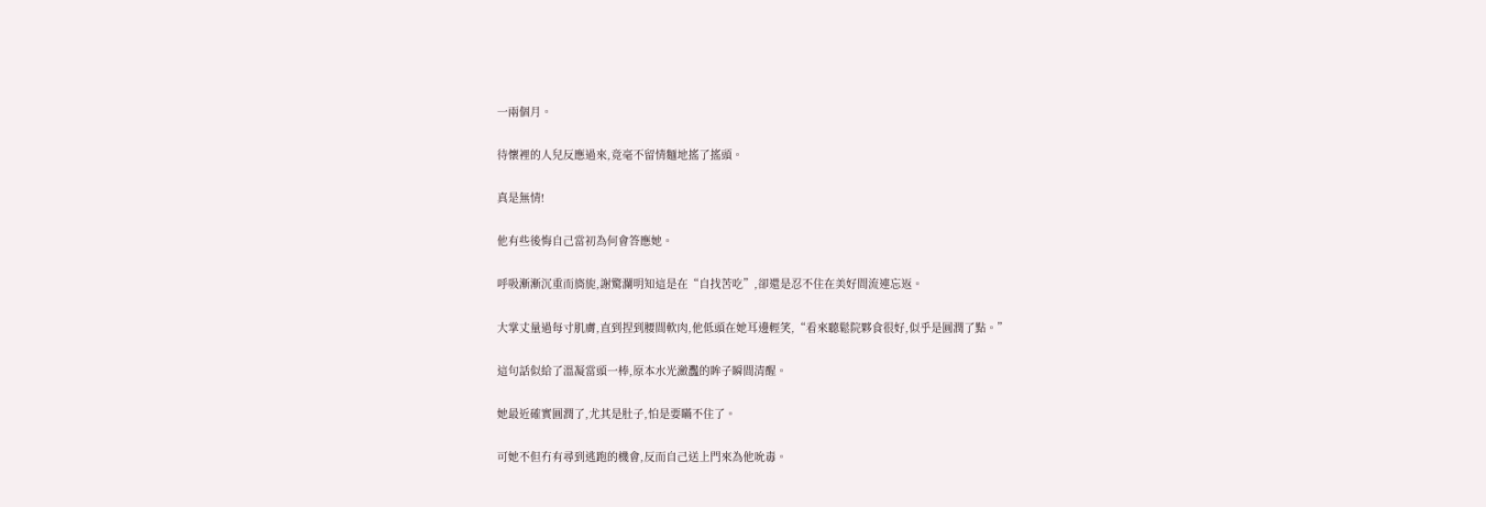一兩個月。

待懷裡的人兒反應過來,竟毫不留情麵地搖了搖頭。

真是無情!

他有些後悔自己當初為何會答應她。

呼吸漸漸沉重而旖旎,謝驚瀾明知這是在“自找苦吃”,卻還是忍不住在美好間流連忘返。

大掌丈量過每寸肌膚,直到捏到腰間軟肉,他低頭在她耳邊輕笑,“看來聽鬆院夥食很好,似乎是圓潤了點。”

這句話似給了溫凝當頭一棒,原本水光瀲灩的眸子瞬間清醒。

她最近確實圓潤了,尤其是肚子,怕是要瞞不住了。

可她不但冇有尋到逃跑的機會,反而自己送上門來為他吮毒。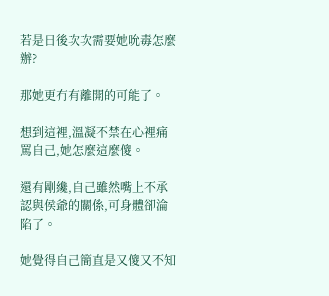若是日後次次需要她吮毒怎麼辦?

那她更冇有離開的可能了。

想到這裡,溫凝不禁在心裡痛罵自己,她怎麼這麼傻。

還有剛纔,自己雖然嘴上不承認與侯爺的關係,可身體卻淪陷了。

她覺得自己簡直是又傻又不知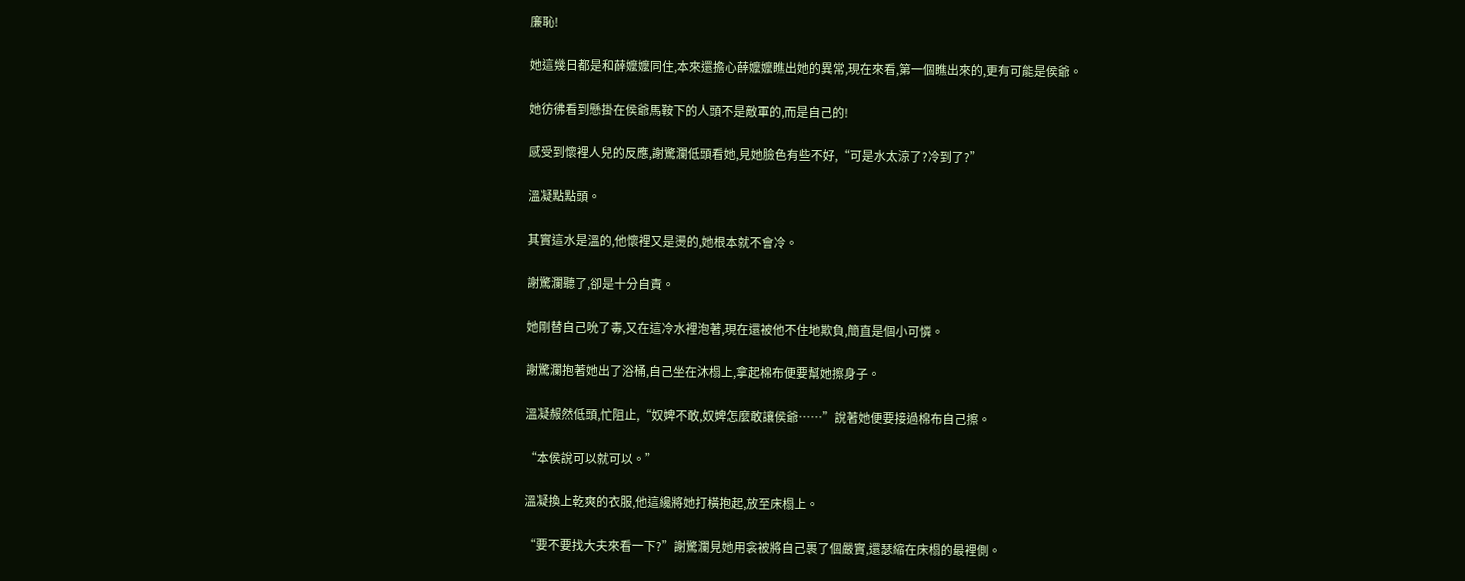廉恥!

她這幾日都是和薛嬤嬤同住,本來還擔心薛嬤嬤瞧出她的異常,現在來看,第一個瞧出來的,更有可能是侯爺。

她彷彿看到懸掛在侯爺馬鞍下的人頭不是敵軍的,而是自己的!

感受到懷裡人兒的反應,謝驚瀾低頭看她,見她臉色有些不好,“可是水太涼了?冷到了?”

溫凝點點頭。

其實這水是溫的,他懷裡又是燙的,她根本就不會冷。

謝驚瀾聽了,卻是十分自責。

她剛替自己吮了毒,又在這冷水裡泡著,現在還被他不住地欺負,簡直是個小可憐。

謝驚瀾抱著她出了浴桶,自己坐在沐榻上,拿起棉布便要幫她擦身子。

溫凝赧然低頭,忙阻止,“奴婢不敢,奴婢怎麼敢讓侯爺……”說著她便要接過棉布自己擦。

“本侯說可以就可以。”

溫凝換上乾爽的衣服,他這纔將她打橫抱起,放至床榻上。

“要不要找大夫來看一下?”謝驚瀾見她用衾被將自己裹了個嚴實,還瑟縮在床榻的最裡側。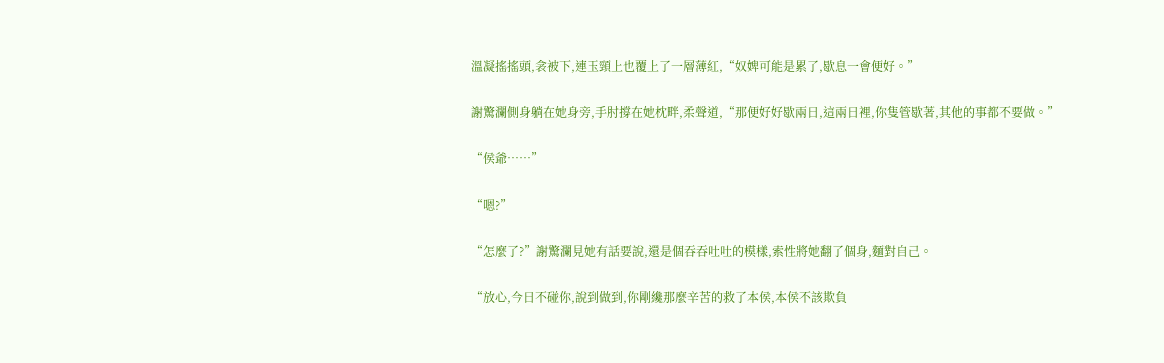溫凝搖搖頭,衾被下,連玉頸上也覆上了一層薄紅,“奴婢可能是累了,歇息一會便好。”

謝驚瀾側身躺在她身旁,手肘撐在她枕畔,柔聲道,“那便好好歇兩日,這兩日裡,你隻管歇著,其他的事都不要做。”

“侯爺……”

“嗯?”

“怎麼了?”謝驚瀾見她有話要說,還是個吞吞吐吐的模樣,索性將她翻了個身,麵對自己。

“放心,今日不碰你,說到做到,你剛纔那麼辛苦的救了本侯,本侯不該欺負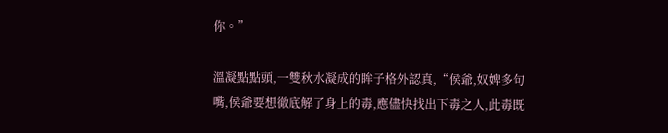你。”

溫凝點點頭,一雙秋水凝成的眸子格外認真,“侯爺,奴婢多句嘴,侯爺要想徹底解了身上的毒,應儘快找出下毒之人,此毒既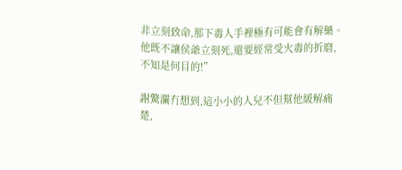非立刻致命,那下毒人手裡極有可能會有解藥。他既不讓侯爺立刻死,還要經常受火毒的折磨,不知是何目的!”

謝驚瀾冇想到,這小小的人兒不但幫他緩解痛楚,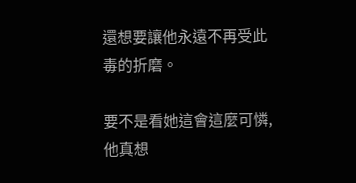還想要讓他永遠不再受此毒的折磨。

要不是看她這會這麼可憐,他真想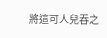將這可人兒吞之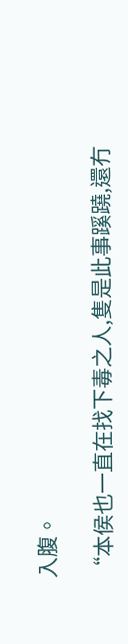入腹。

“本侯也一直在找下毒之人,隻是此事蹊蹺,還冇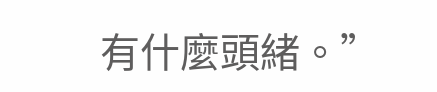有什麼頭緒。”